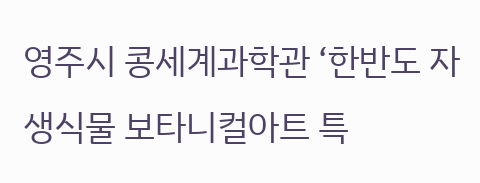영주시 콩세계과학관 ‘한반도 자생식물 보타니컬아트 특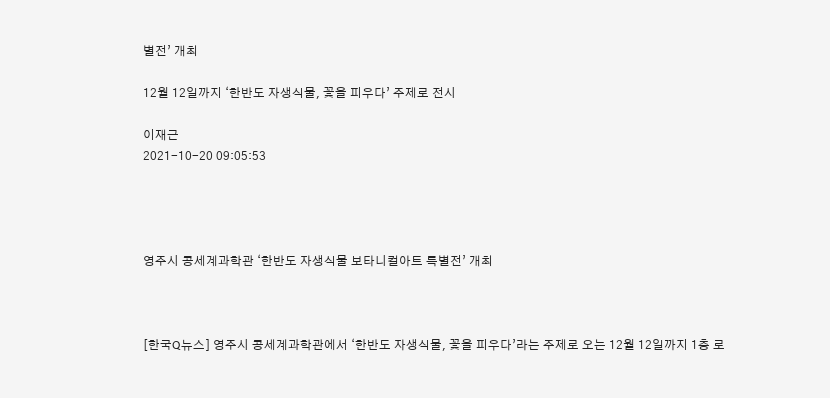별전’ 개최

12월 12일까지 ‘한반도 자생식물, 꽃을 피우다’ 주제로 전시

이재근
2021-10-20 09:05:53




영주시 콩세계과학관 ‘한반도 자생식물 보타니컬아트 특별전’ 개최



[한국Q뉴스] 영주시 콩세계과학관에서 ‘한반도 자생식물, 꽃을 피우다’라는 주제로 오는 12월 12일까지 1층 로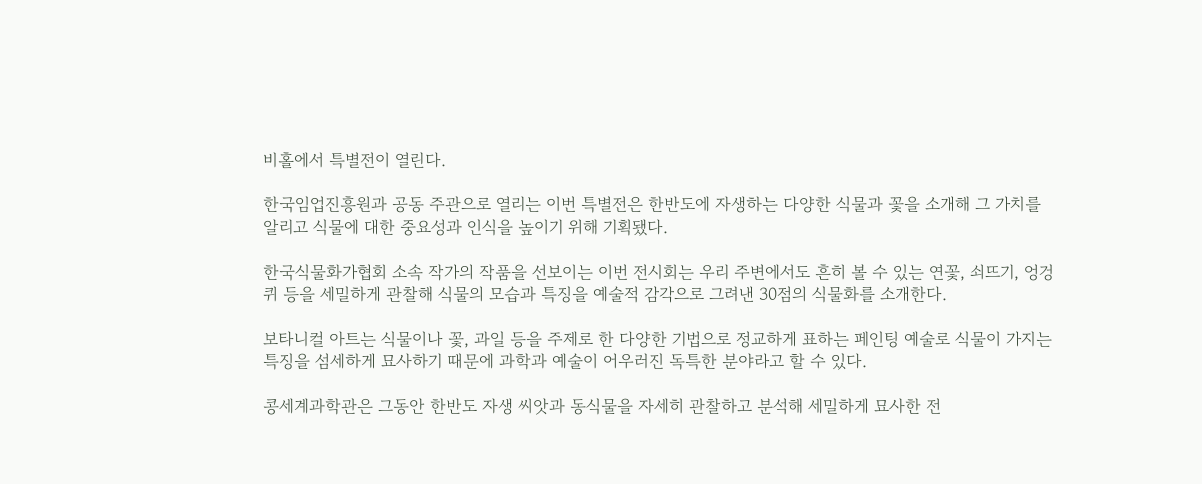비홀에서 특별전이 열린다.

한국임업진흥원과 공동 주관으로 열리는 이번 특별전은 한반도에 자생하는 다양한 식물과 꽃을 소개해 그 가치를 알리고 식물에 대한 중요성과 인식을 높이기 위해 기획됐다.

한국식물화가협회 소속 작가의 작품을 선보이는 이번 전시회는 우리 주변에서도 흔히 볼 수 있는 연꽃, 쇠뜨기, 엉겅퀴 등을 세밀하게 관찰해 식물의 모습과 특징을 예술적 감각으로 그려낸 30점의 식물화를 소개한다.

보타니컬 아트는 식물이나 꽃, 과일 등을 주제로 한 다양한 기법으로 정교하게 표하는 페인팅 예술로 식물이 가지는 특징을 섬세하게 묘사하기 때문에 과학과 예술이 어우러진 독특한 분야라고 할 수 있다.

콩세계과학관은 그동안 한반도 자생 씨앗과 동식물을 자세히 관찰하고 분석해 세밀하게 묘사한 전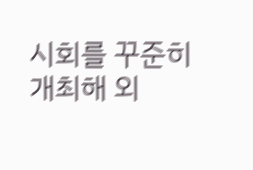시회를 꾸준히 개최해 외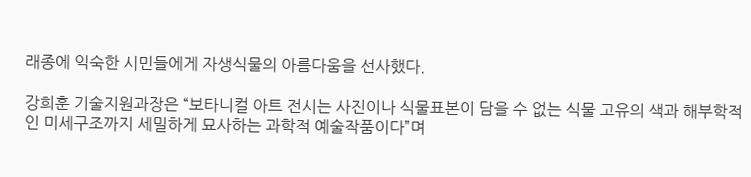래종에 익숙한 시민들에게 자생식물의 아름다움을 선사했다.

강희훈 기술지원과장은 “보타니컬 아트 전시는 사진이나 식물표본이 담을 수 없는 식물 고유의 색과 해부학적인 미세구조까지 세밀하게 묘사하는 과학적 예술작품이다”며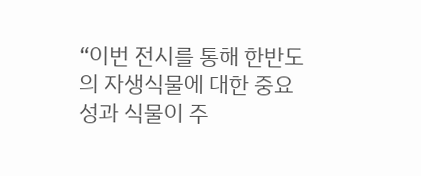“이번 전시를 통해 한반도의 자생식물에 대한 중요성과 식물이 주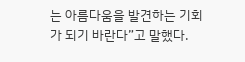는 아름다움을 발견하는 기회가 되기 바란다”고 말했다.